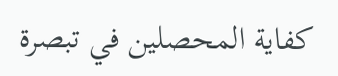كفاية المحصلين في تبصرة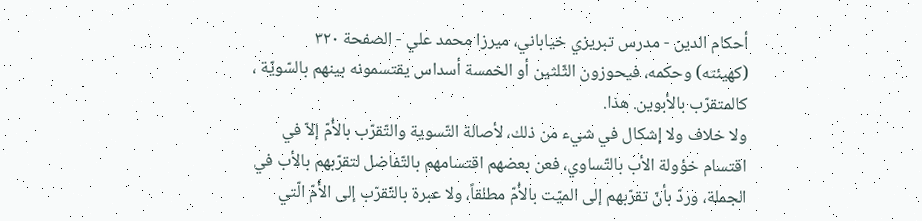أحكام الدين - مدرس تبريزي خياباني، ميرزا محمد علي - الصفحة ٣٢٠
(كهيئته) وحكمه، فيحوزون الثّلثين أو الخمسة أسداس يقتسمونه بينهم بالسّويّة ، كالمتقرّب بالأبوين. هذا.
ولا خلاف ولا إشكال في شيء من ذلك، لأصالة التّسوية والتّقرّب بالأُمّ إلاّ في اقتسام خؤولة الأب بالتّساوي، فعن بعضهم اقتسامهم بالتّفاضل لتقرّبهم بالأب في الجملة، وردّ بأنّ تقرّبهم إلى الميّت بالأُمّ مطلقاً، ولا عبرة بالتّقرّب إلى الأُمّ الّتي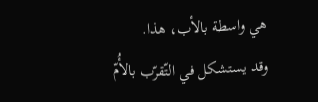هي واسطة بالأب، هذا.
وقد يستشكل في التّقرّب بالأُمّ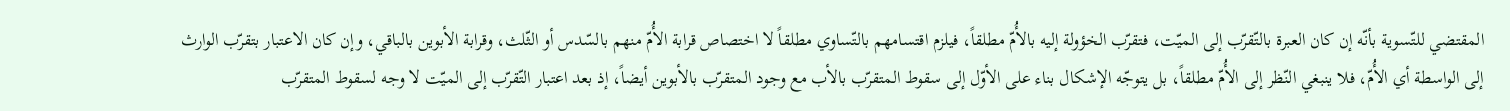المقتضي للتّسوية بأنّه إن كان العبرة بالتّقرّب إلى الميّت، فتقرّب الخؤولة إليه بالأُمّ مطلقاً، فيلزم اقتسامهم بالتّساوي مطلقاً لا اختصاص قرابة الأُمّ منهم بالسّدس أو الثّلث، وقرابة الأبوين بالباقي، وإن كان الاعتبار بتقرّب الوارث إلى الواسطة أي الأُمّ، فلا ينبغي النّظر إلى الأُمّ مطلقاً، بل يتوجّه الإشكال بناء على الأوّل إلى سقوط المتقرّب بالأب مع وجود المتقرّب بالأبوين أيضاً، إذ بعد اعتبار التّقرّب إلى الميّت لا وجه لسقوط المتقرّب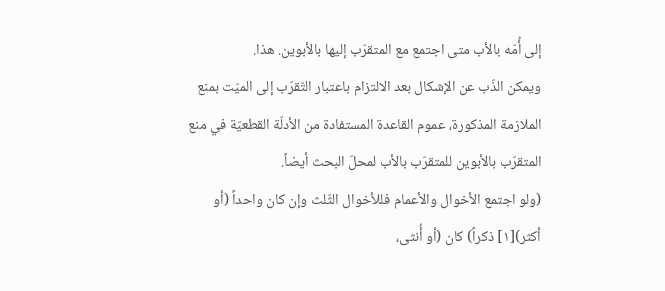إلى أُمّه بالأب متى اجتمع مع المتقرّب إليها بالأبوين. هذا.
ويمكن الذّب عن الإشكال بعد الالتزام باعتبار التّقرّب إلى الميّت بمنع الملازمة المذكورة، عموم القاعدة المستفادة من الأدلّة القطعيّة في منع المتقرّب بالأبوين للمتقرّب بالأب لمحلّ البحث أيضاً.
(ولو اجتمع الأخوال والأعمام فللأخوال الثّلث وإن كان واحداً (أو أكثر)[١] ذكراً) كان (أو أُنثى،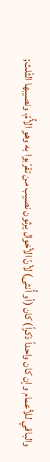والباقي للأعمام وإن كان واحداً ذكراً) كان (أو أُنثى) لأنّ الأخوال يرثون نصيب من تقرّبوا به وهو الأُمّ، ونصيبها الثّلث;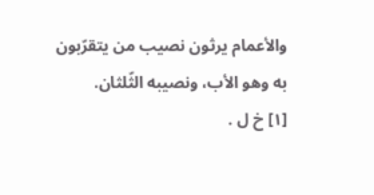والأعمام يرثون نصيب من يتقرّبون به وهو الأب، ونصيبه الثّلثان.
[١] خ ل .